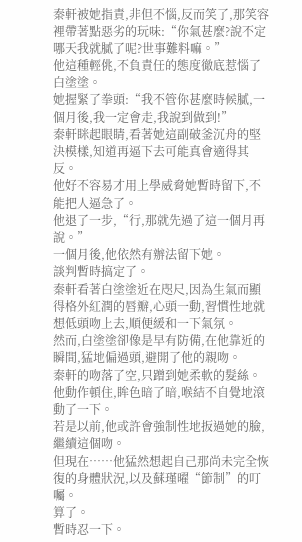秦軒被她指責,非但不惱,反而笑了,那笑容裡帶著點惡劣的玩味:“你氣甚麼?說不定哪天我就膩了呢?世事難料嘛。”
他這種輕佻,不負責任的態度徹底惹惱了白塗塗。
她握緊了拳頭:“我不管你甚麼時候膩,一個月後,我一定會走,我說到做到!”
秦軒眯起眼睛,看著她這副破釜沉舟的堅決模樣,知道再逼下去可能真會適得其反。
他好不容易才用上學威脅她暫時留下,不能把人逼急了。
他退了一步,“行,那就先過了這一個月再說。”
一個月後,他依然有辦法留下她。
談判暫時搞定了。
秦軒看著白塗塗近在咫尺,因為生氣而顯得格外紅潤的唇瓣,心頭一動,習慣性地就想低頭吻上去,順便緩和一下氣氛。
然而,白塗塗卻像是早有防備,在他靠近的瞬間,猛地偏過頭,避開了他的親吻。
秦軒的吻落了空,只蹭到她柔軟的髮絲。
他動作頓住,眸色暗了暗,喉結不自覺地滾動了一下。
若是以前,他或許會強制性地扳過她的臉,繼續這個吻。
但現在……他猛然想起自己那尚未完全恢復的身體狀況,以及蘇瑾曜“節制”的叮囑。
算了。
暫時忍一下。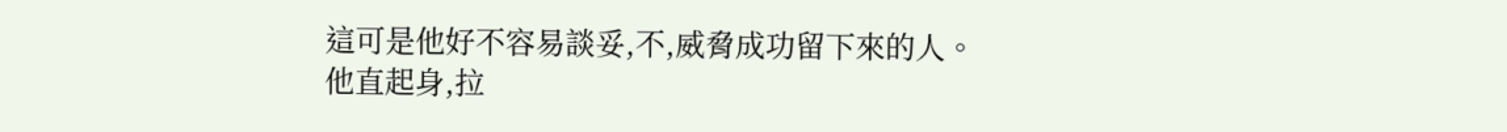這可是他好不容易談妥,不,威脅成功留下來的人。
他直起身,拉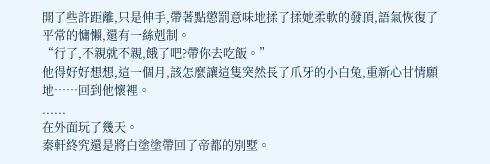開了些許距離,只是伸手,帶著點懲罰意味地揉了揉她柔軟的發頂,語氣恢復了平常的慵懶,還有一絲剋制。
“行了,不親就不親,餓了吧?帶你去吃飯。”
他得好好想想,這一個月,該怎麼讓這隻突然長了爪牙的小白兔,重新心甘情願地……回到他懷裡。
......
在外面玩了幾天。
秦軒終究還是將白塗塗帶回了帝都的別墅。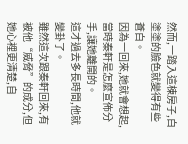然而,一踏入這棟房子,白塗塗的臉色就變得有些蒼白。
因為一回來,她就會想起,當時秦軒是怎麼宣佈分手,讓她離開的。
這才過去多長時間,他就變卦了。
雖然這次跟秦軒回來,有被他“威脅”的成分,但她心裡更清楚,自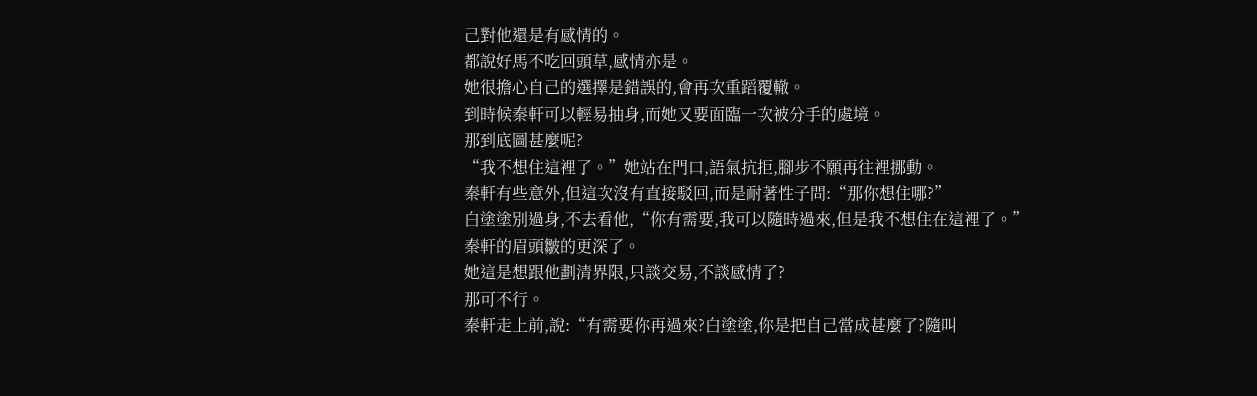己對他還是有感情的。
都說好馬不吃回頭草,感情亦是。
她很擔心自己的選擇是錯誤的,會再次重蹈覆轍。
到時候秦軒可以輕易抽身,而她又要面臨一次被分手的處境。
那到底圖甚麼呢?
“我不想住這裡了。”她站在門口,語氣抗拒,腳步不願再往裡挪動。
秦軒有些意外,但這次沒有直接駁回,而是耐著性子問:“那你想住哪?”
白塗塗別過身,不去看他,“你有需要,我可以隨時過來,但是我不想住在這裡了。”
秦軒的眉頭皺的更深了。
她這是想跟他劃清界限,只談交易,不談感情了?
那可不行。
秦軒走上前,說:“有需要你再過來?白塗塗,你是把自己當成甚麼了?隨叫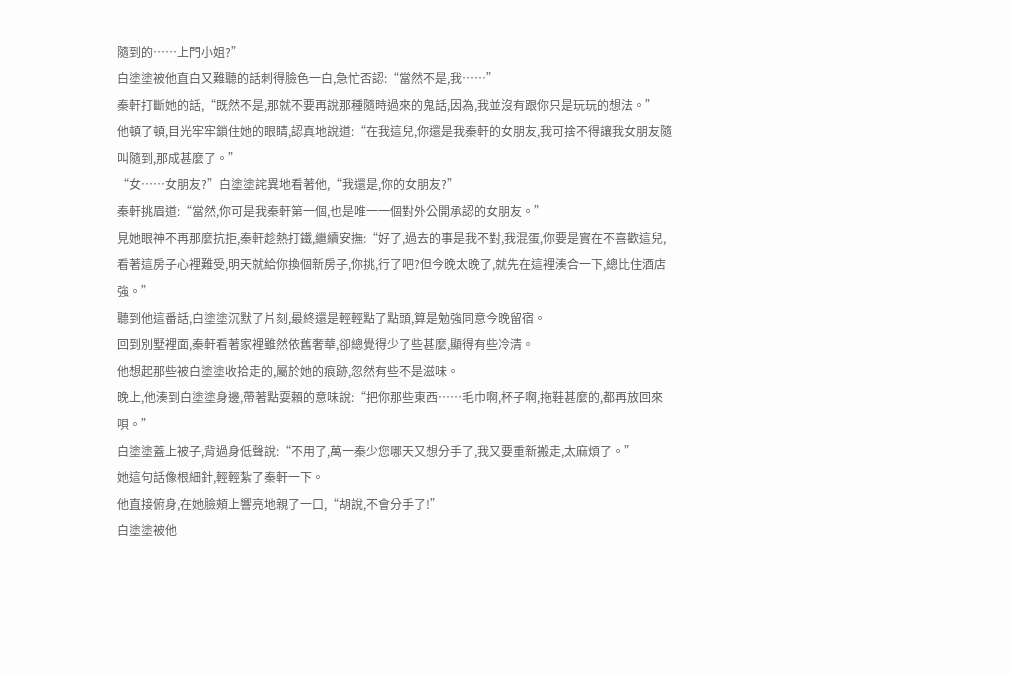隨到的……上門小姐?”
白塗塗被他直白又難聽的話刺得臉色一白,急忙否認:“當然不是,我……”
秦軒打斷她的話,“既然不是,那就不要再說那種隨時過來的鬼話,因為,我並沒有跟你只是玩玩的想法。”
他頓了頓,目光牢牢鎖住她的眼睛,認真地說道:“在我這兒,你還是我秦軒的女朋友,我可捨不得讓我女朋友隨叫隨到,那成甚麼了。”
“女……女朋友?”白塗塗詫異地看著他,“我還是,你的女朋友?”
秦軒挑眉道:“當然,你可是我秦軒第一個,也是唯一一個對外公開承認的女朋友。”
見她眼神不再那麼抗拒,秦軒趁熱打鐵,繼續安撫:“好了,過去的事是我不對,我混蛋,你要是實在不喜歡這兒,看著這房子心裡難受,明天就給你換個新房子,你挑,行了吧?但今晚太晚了,就先在這裡湊合一下,總比住酒店強。”
聽到他這番話,白塗塗沉默了片刻,最終還是輕輕點了點頭,算是勉強同意今晚留宿。
回到別墅裡面,秦軒看著家裡雖然依舊奢華,卻總覺得少了些甚麼,顯得有些冷清。
他想起那些被白塗塗收拾走的,屬於她的痕跡,忽然有些不是滋味。
晚上,他湊到白塗塗身邊,帶著點耍賴的意味說:“把你那些東西……毛巾啊,杯子啊,拖鞋甚麼的,都再放回來唄。”
白塗塗蓋上被子,背過身低聲說:“不用了,萬一秦少您哪天又想分手了,我又要重新搬走,太麻煩了。”
她這句話像根細針,輕輕紮了秦軒一下。
他直接俯身,在她臉頰上響亮地親了一口,“胡說,不會分手了!”
白塗塗被他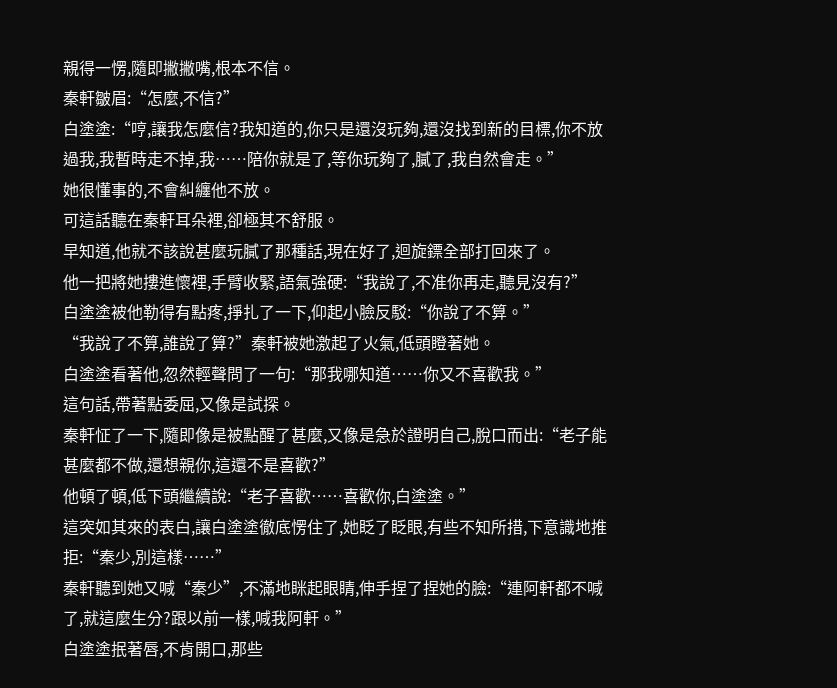親得一愣,隨即撇撇嘴,根本不信。
秦軒皺眉:“怎麼,不信?”
白塗塗:“哼,讓我怎麼信?我知道的,你只是還沒玩夠,還沒找到新的目標,你不放過我,我暫時走不掉,我……陪你就是了,等你玩夠了,膩了,我自然會走。”
她很懂事的,不會糾纏他不放。
可這話聽在秦軒耳朵裡,卻極其不舒服。
早知道,他就不該說甚麼玩膩了那種話,現在好了,迴旋鏢全部打回來了。
他一把將她摟進懷裡,手臂收緊,語氣強硬:“我說了,不准你再走,聽見沒有?”
白塗塗被他勒得有點疼,掙扎了一下,仰起小臉反駁:“你說了不算。”
“我說了不算,誰說了算?”秦軒被她激起了火氣,低頭瞪著她。
白塗塗看著他,忽然輕聲問了一句:“那我哪知道……你又不喜歡我。”
這句話,帶著點委屈,又像是試探。
秦軒怔了一下,隨即像是被點醒了甚麼,又像是急於證明自己,脫口而出:“老子能甚麼都不做,還想親你,這還不是喜歡?”
他頓了頓,低下頭繼續說:“老子喜歡……喜歡你,白塗塗。”
這突如其來的表白,讓白塗塗徹底愣住了,她眨了眨眼,有些不知所措,下意識地推拒:“秦少,別這樣……”
秦軒聽到她又喊“秦少”,不滿地眯起眼睛,伸手捏了捏她的臉:“連阿軒都不喊了,就這麼生分?跟以前一樣,喊我阿軒。”
白塗塗抿著唇,不肯開口,那些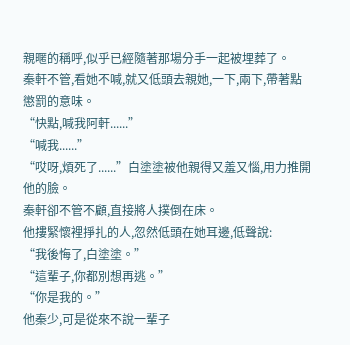親暱的稱呼,似乎已經隨著那場分手一起被埋葬了。
秦軒不管,看她不喊,就又低頭去親她,一下,兩下,帶著點懲罰的意味。
“快點,喊我阿軒......”
“喊我......”
“哎呀,煩死了......”白塗塗被他親得又羞又惱,用力推開他的臉。
秦軒卻不管不顧,直接將人撲倒在床。
他摟緊懷裡掙扎的人,忽然低頭在她耳邊,低聲說:
“我後悔了,白塗塗。”
“這輩子,你都別想再逃。”
“你是我的。”
他秦少,可是從來不說一輩子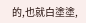的,也就白塗塗,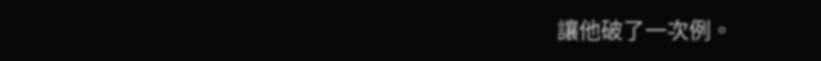讓他破了一次例。